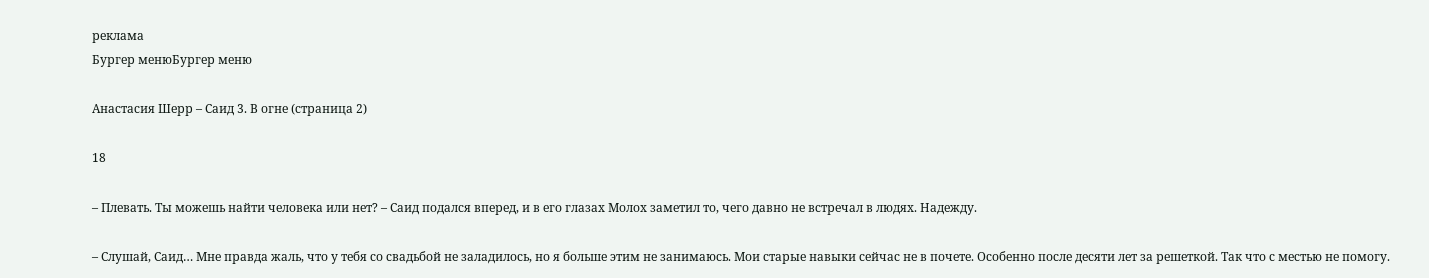реклама
Бургер менюБургер меню

Анастасия Шерр – Саид 3. В огне (страница 2)

18

– Плевать. Ты можешь найти человека или нет? – Саид подался вперед, и в его глазах Молох заметил то, чего давно не встречал в людях. Надежду.

– Слушай, Саид… Мне правда жаль, что у тебя со свадьбой не заладилось, но я больше этим не занимаюсь. Мои старые навыки сейчас не в почете. Особенно после десяти лет за решеткой. Так что с местью не помогу.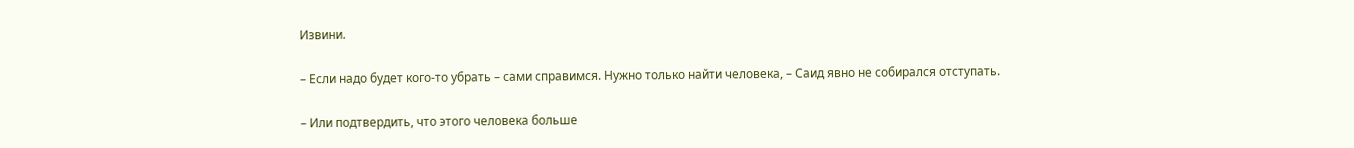Извини.

– Если надо будет кого-то убрать – сами справимся. Нужно только найти человека, – Саид явно не собирался отступать.

– Или подтвердить, что этого человека больше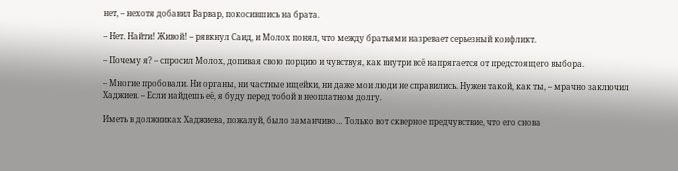нет, – нехотя добавил Варвар, покосившись на брата.

– Нет. Найти! Живой! – рявкнул Саид, и Молох понял, что между братьями назревает серьезный конфликт.

– Почему я? – спросил Молох, допивая свою порцию и чувствуя, как внутри всё напрягается от предстоящего выбора.

– Многие пробовали. Ни органы, ни частные ищейки, ни даже мои люди не справились. Нужен такой, как ты, – мрачно заключил Хаджиев. – Если найдешь её, я буду перед тобой в неоплатном долгу.

Иметь в должниках Хаджиева, пожалуй, было заманчиво… Только вот скверное предчувствие, что его снова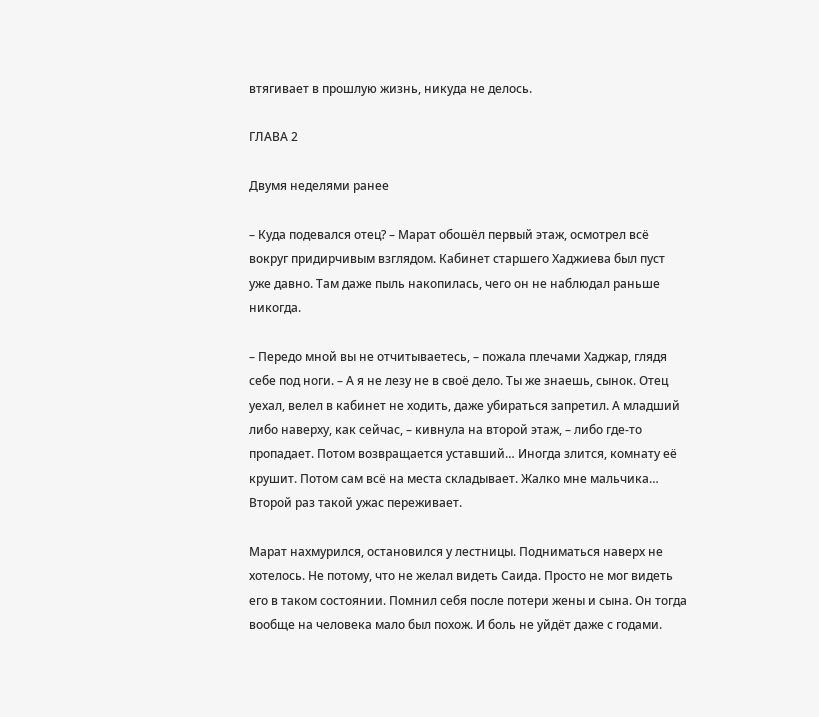втягивает в прошлую жизнь, никуда не делось.

ГЛАВА 2

Двумя неделями ранее

– Куда подевался отец? – Марат обошёл первый этаж, осмотрел всё вокруг придирчивым взглядом. Кабинет старшего Хаджиева был пуст уже давно. Там даже пыль накопилась, чего он не наблюдал раньше никогда.

– Передо мной вы не отчитываетесь, – пожала плечами Хаджар, глядя себе под ноги. – А я не лезу не в своё дело. Ты же знаешь, сынок. Отец уехал, велел в кабинет не ходить, даже убираться запретил. А младший либо наверху, как сейчас, – кивнула на второй этаж, – либо где-то пропадает. Потом возвращается уставший… Иногда злится, комнату её крушит. Потом сам всё на места складывает. Жалко мне мальчика… Второй раз такой ужас переживает.

Марат нахмурился, остановился у лестницы. Подниматься наверх не хотелось. Не потому, что не желал видеть Саида. Просто не мог видеть его в таком состоянии. Помнил себя после потери жены и сына. Он тогда вообще на человека мало был похож. И боль не уйдёт даже с годами.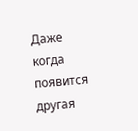Даже когда появится другая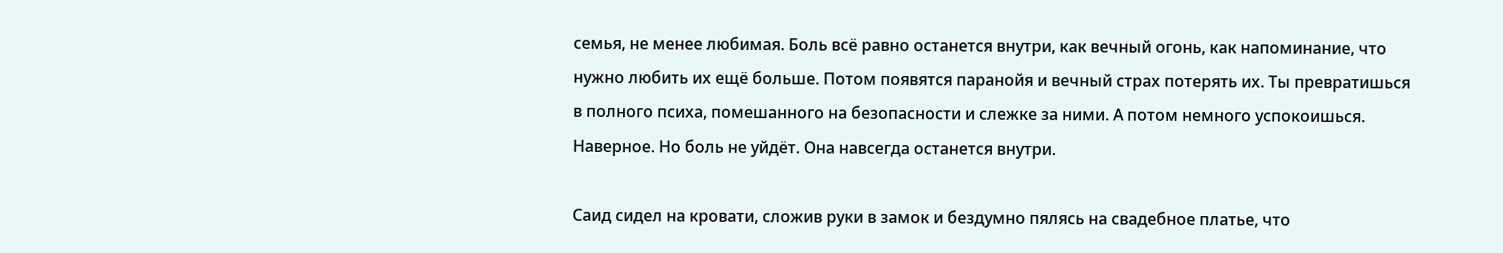семья, не менее любимая. Боль всё равно останется внутри, как вечный огонь, как напоминание, что нужно любить их ещё больше. Потом появятся паранойя и вечный страх потерять их. Ты превратишься в полного психа, помешанного на безопасности и слежке за ними. А потом немного успокоишься. Наверное. Но боль не уйдёт. Она навсегда останется внутри.

Саид сидел на кровати, сложив руки в замок и бездумно пялясь на свадебное платье, что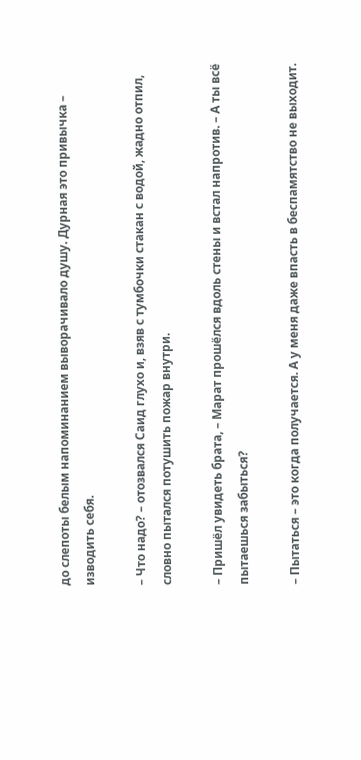до слепоты белым напоминанием выворачивало душу. Дурная это привычка – изводить себя.

– Что надо? – отозвался Саид глухо и, взяв с тумбочки стакан с водой, жадно отпил, словно пытался потушить пожар внутри.

– Пришёл увидеть брата, – Марат прошёлся вдоль стены и встал напротив. – А ты всё пытаешься забыться?

– Пытаться – это когда получается. А у меня даже впасть в беспамятство не выходит.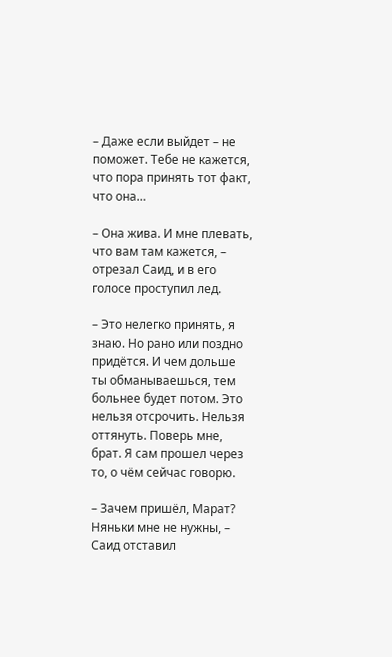– Даже если выйдет – не поможет. Тебе не кажется, что пора принять тот факт, что она…

– Она жива. И мне плевать, что вам там кажется, – отрезал Саид, и в его голосе проступил лед.

– Это нелегко принять, я знаю. Но рано или поздно придётся. И чем дольше ты обманываешься, тем больнее будет потом. Это нельзя отсрочить. Нельзя оттянуть. Поверь мне, брат. Я сам прошел через то, о чём сейчас говорю.

– Зачем пришёл, Марат? Няньки мне не нужны, – Саид отставил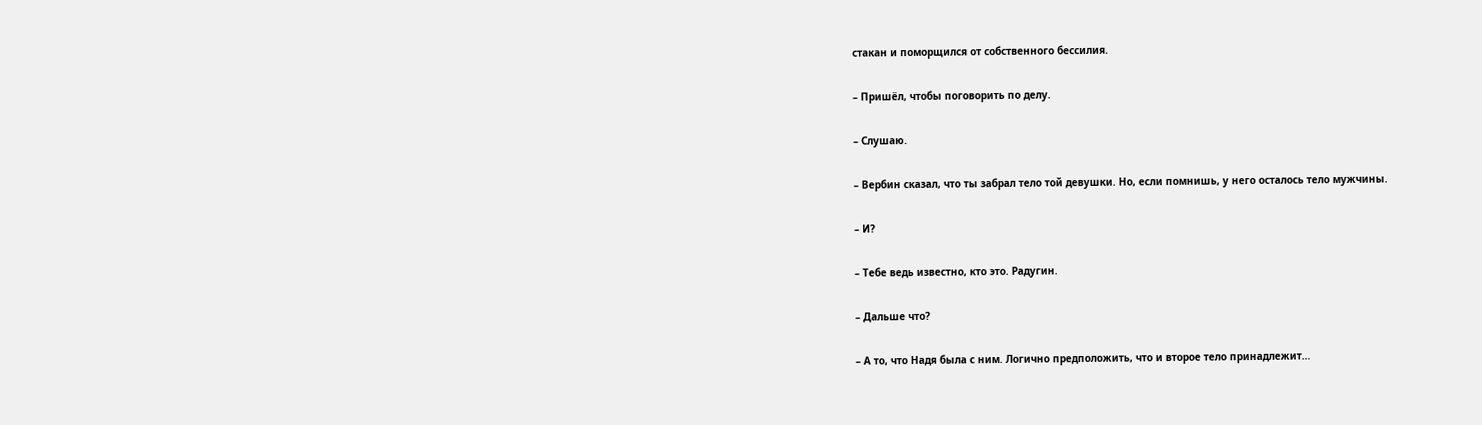стакан и поморщился от собственного бессилия.

– Пришёл, чтобы поговорить по делу.

– Слушаю.

– Вербин сказал, что ты забрал тело той девушки. Но, если помнишь, у него осталось тело мужчины.

– И?

– Тебе ведь известно, кто это. Радугин.

– Дальше что?

– А то, что Надя была с ним. Логично предположить, что и второе тело принадлежит…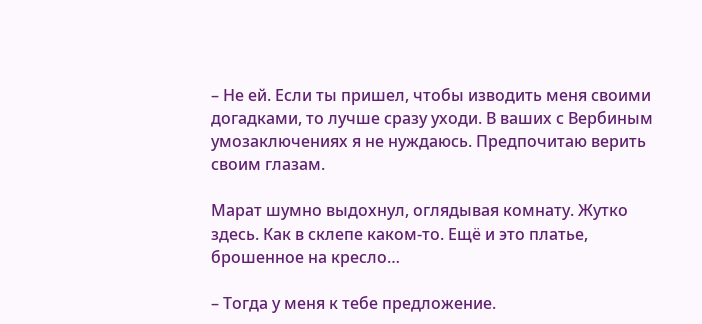– Не ей. Если ты пришел, чтобы изводить меня своими догадками, то лучше сразу уходи. В ваших с Вербиным умозаключениях я не нуждаюсь. Предпочитаю верить своим глазам.

Марат шумно выдохнул, оглядывая комнату. Жутко здесь. Как в склепе каком-то. Ещё и это платье, брошенное на кресло…

– Тогда у меня к тебе предложение.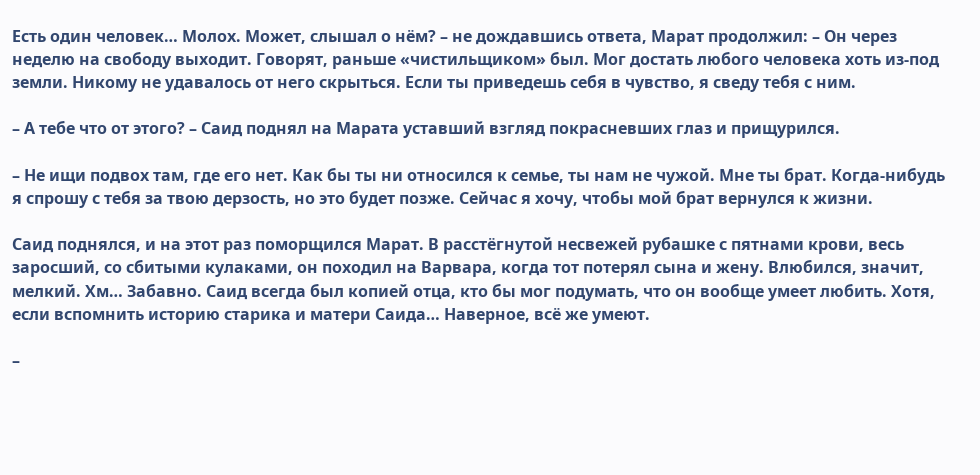Есть один человек… Молох. Может, слышал о нём? – не дождавшись ответа, Марат продолжил: – Он через неделю на свободу выходит. Говорят, раньше «чистильщиком» был. Мог достать любого человека хоть из-под земли. Никому не удавалось от него скрыться. Если ты приведешь себя в чувство, я сведу тебя с ним.

– А тебе что от этого? – Саид поднял на Марата уставший взгляд покрасневших глаз и прищурился.

– Не ищи подвох там, где его нет. Как бы ты ни относился к семье, ты нам не чужой. Мне ты брат. Когда-нибудь я спрошу с тебя за твою дерзость, но это будет позже. Сейчас я хочу, чтобы мой брат вернулся к жизни.

Саид поднялся, и на этот раз поморщился Марат. В расстёгнутой несвежей рубашке с пятнами крови, весь заросший, со сбитыми кулаками, он походил на Варвара, когда тот потерял сына и жену. Влюбился, значит, мелкий. Хм… Забавно. Саид всегда был копией отца, кто бы мог подумать, что он вообще умеет любить. Хотя, если вспомнить историю старика и матери Саида… Наверное, всё же умеют.

–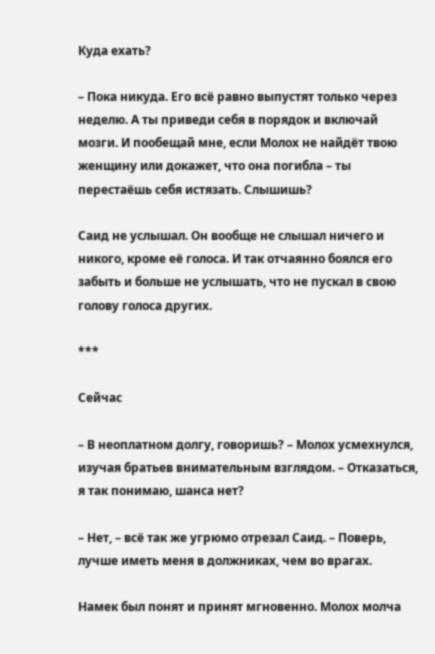Куда ехать?

– Пока никуда. Его всё равно выпустят только через неделю. А ты приведи себя в порядок и включай мозги. И пообещай мне, если Молох не найдёт твою женщину или докажет, что она погибла – ты перестаёшь себя истязать. Слышишь?

Саид не услышал. Он вообще не слышал ничего и никого, кроме её голоса. И так отчаянно боялся его забыть и больше не услышать, что не пускал в свою голову голоса других.

***

Сейчас

– В неоплатном долгу, говоришь? – Молох усмехнулся, изучая братьев внимательным взглядом. – Отказаться, я так понимаю, шанса нет?

– Нет, – всё так же угрюмо отрезал Саид. – Поверь, лучше иметь меня в должниках, чем во врагах.

Намек был понят и принят мгновенно. Молох молча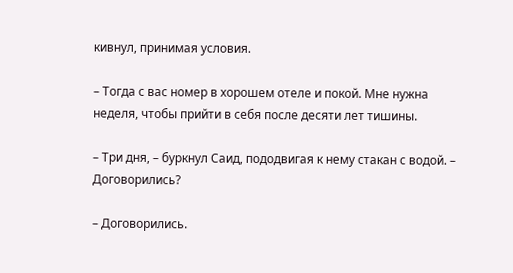кивнул, принимая условия.

– Тогда с вас номер в хорошем отеле и покой. Мне нужна неделя, чтобы прийти в себя после десяти лет тишины.

– Три дня, – буркнул Саид, пододвигая к нему стакан с водой. – Договорились?

– Договорились.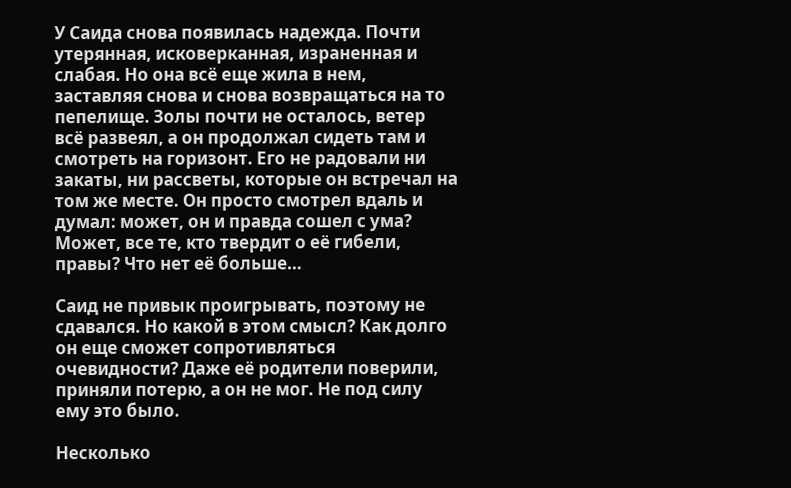У Саида снова появилась надежда. Почти утерянная, исковерканная, израненная и слабая. Но она всё еще жила в нем, заставляя снова и снова возвращаться на то пепелище. Золы почти не осталось, ветер всё развеял, а он продолжал сидеть там и смотреть на горизонт. Его не радовали ни закаты, ни рассветы, которые он встречал на том же месте. Он просто смотрел вдаль и думал: может, он и правда сошел с ума? Может, все те, кто твердит о её гибели, правы? Что нет её больше…

Саид не привык проигрывать, поэтому не сдавался. Но какой в этом смысл? Как долго он еще сможет сопротивляться очевидности? Даже её родители поверили, приняли потерю, а он не мог. Не под силу ему это было.

Несколько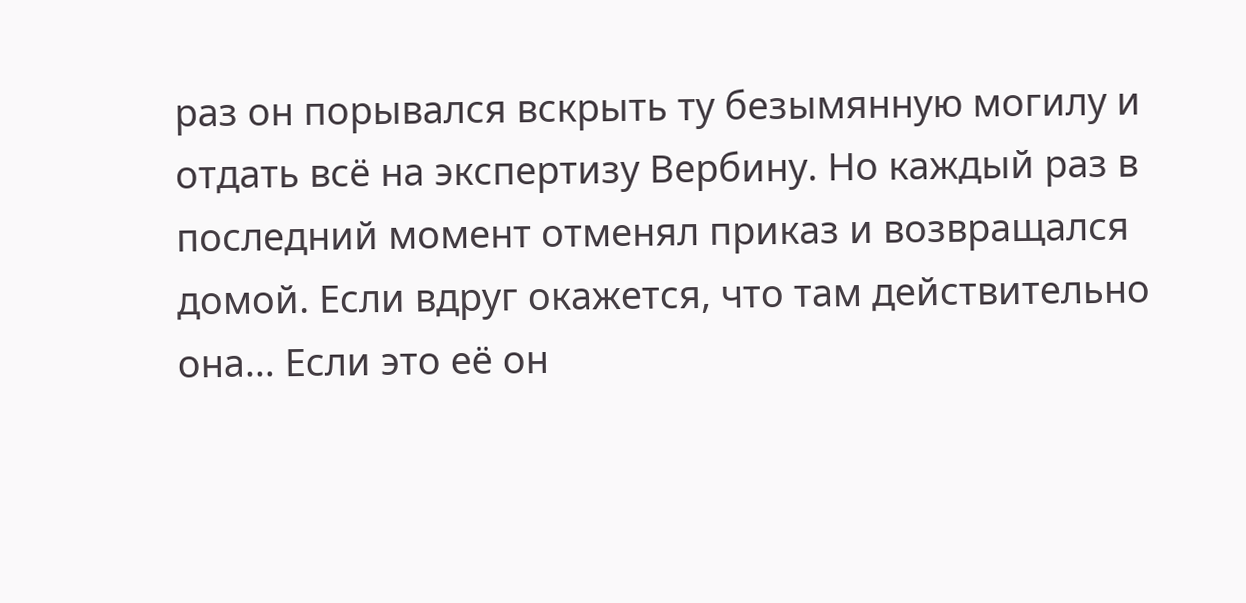раз он порывался вскрыть ту безымянную могилу и отдать всё на экспертизу Вербину. Но каждый раз в последний момент отменял приказ и возвращался домой. Если вдруг окажется, что там действительно она… Если это её он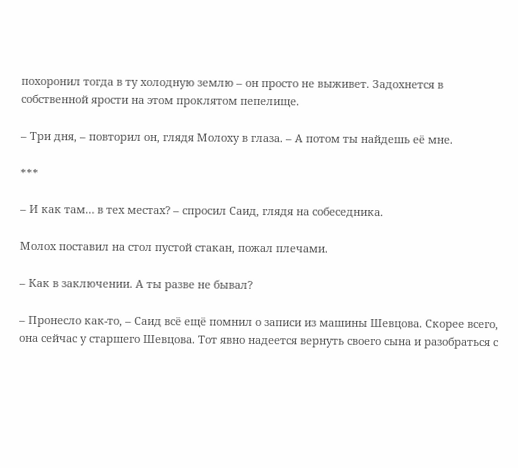похоронил тогда в ту холодную землю – он просто не выживет. Задохнется в собственной ярости на этом проклятом пепелище.

– Три дня, – повторил он, глядя Молоху в глаза. – А потом ты найдешь её мне.

***

– И как там… в тех местах? – спросил Саид, глядя на собеседника.

Молох поставил на стол пустой стакан, пожал плечами.

– Как в заключении. А ты разве не бывал?

– Пронесло как-то, – Саид всё ещё помнил о записи из машины Шевцова. Скорее всего, она сейчас у старшего Шевцова. Тот явно надеется вернуть своего сына и разобраться с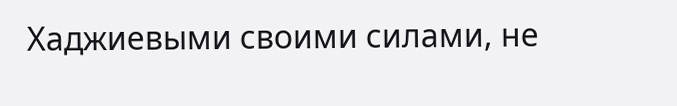Хаджиевыми своими силами, не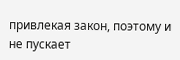привлекая закон, поэтому и не пускает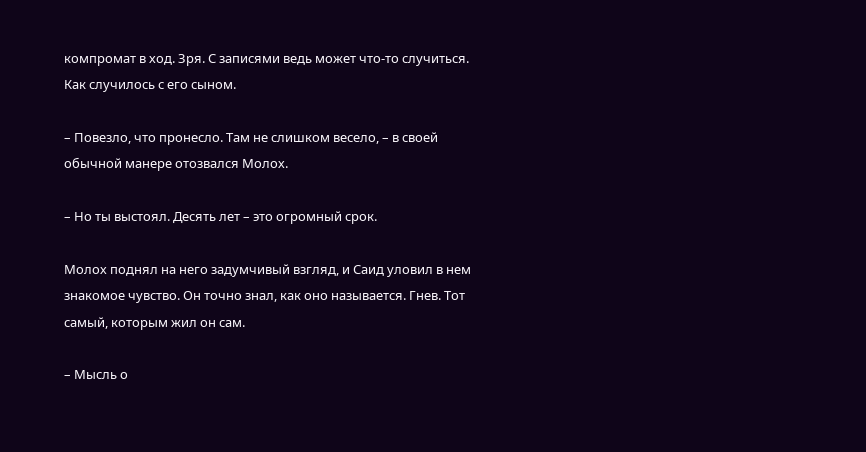компромат в ход. Зря. С записями ведь может что-то случиться. Как случилось с его сыном.

– Повезло, что пронесло. Там не слишком весело, – в своей обычной манере отозвался Молох.

– Но ты выстоял. Десять лет – это огромный срок.

Молох поднял на него задумчивый взгляд, и Саид уловил в нем знакомое чувство. Он точно знал, как оно называется. Гнев. Тот самый, которым жил он сам.

– Мысль о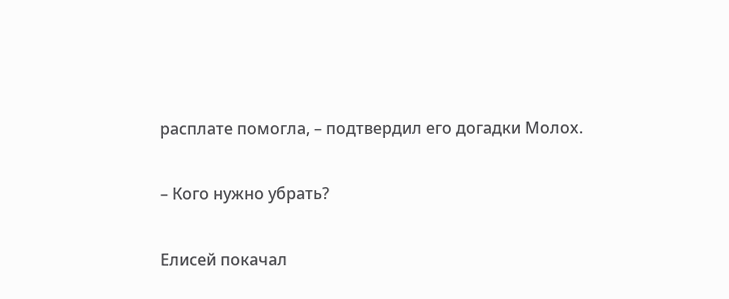расплате помогла, – подтвердил его догадки Молох.

– Кого нужно убрать?

Елисей покачал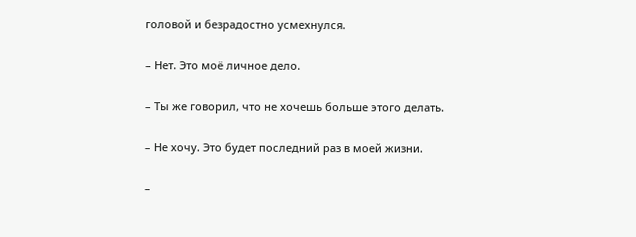головой и безрадостно усмехнулся.

– Нет. Это моё личное дело.

– Ты же говорил, что не хочешь больше этого делать.

– Не хочу. Это будет последний раз в моей жизни.

–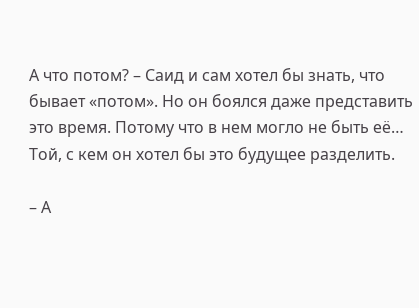А что потом? – Саид и сам хотел бы знать, что бывает «потом». Но он боялся даже представить это время. Потому что в нем могло не быть её… Той, с кем он хотел бы это будущее разделить.

– А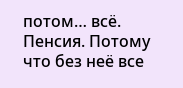потом… всё. Пенсия. Потому что без неё все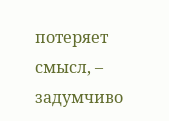потеряет смысл, – задумчиво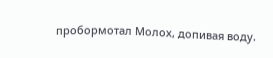пробормотал Молох, допивая воду.